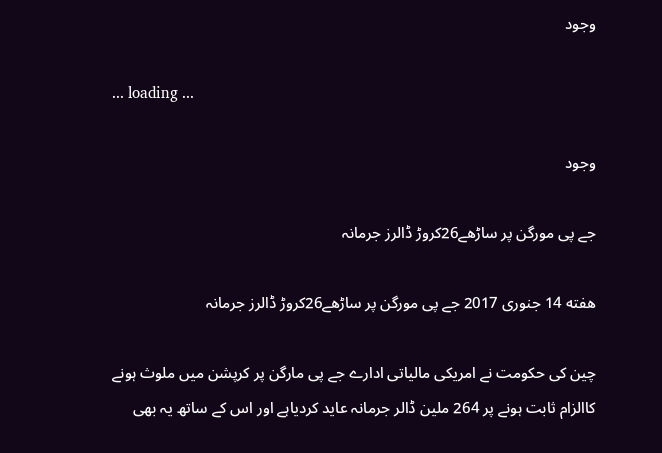وجود

... loading ...

وجود

جے پی مورگن پر ساڑھے26کروڑ ڈالرز جرمانہ

هفته 14 جنوری 2017 جے پی مورگن پر ساڑھے26کروڑ ڈالرز جرمانہ

چین کی حکومت نے امریکی مالیاتی ادارے جے پی مارگن پر کرپشن میں ملوث ہونے کاالزام ثابت ہونے پر 264 ملین ڈالر جرمانہ عاید کردیاہے اور اس کے ساتھ یہ بھی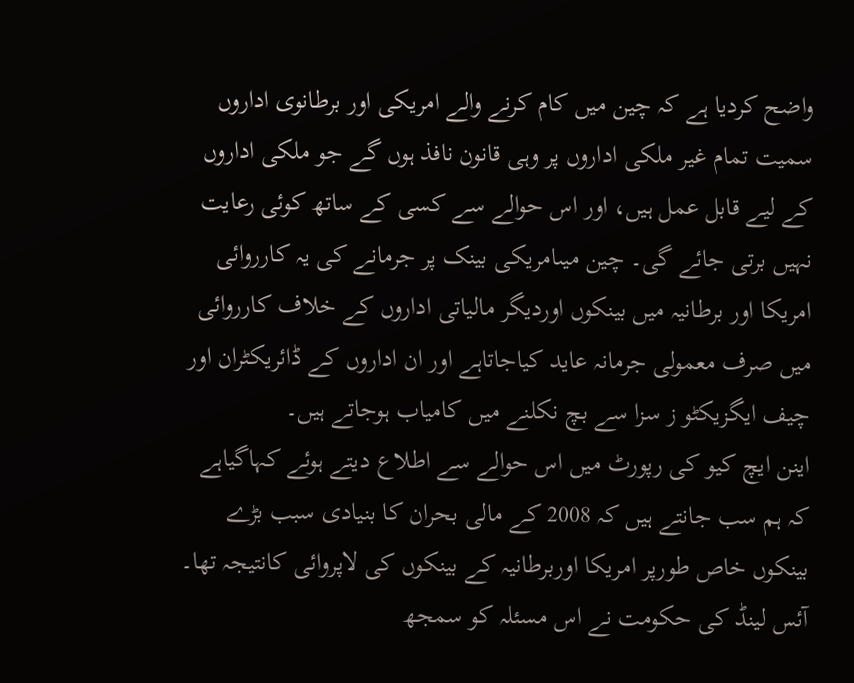واضح کردیا ہے کہ چین میں کام کرنے والے امریکی اور برطانوی اداروں سمیت تمام غیر ملکی اداروں پر وہی قانون نافذ ہوں گے جو ملکی اداروں کے لیے قابل عمل ہیں، اور اس حوالے سے کسی کے ساتھ کوئی رعایت نہیں برتی جائے گی۔ چین میںامریکی بینک پر جرمانے کی یہ کارروائی امریکا اور برطانیہ میں بینکوں اوردیگر مالیاتی اداروں کے خلاف کارروائی میں صرف معمولی جرمانہ عاید کیاجاتاہے اور ان اداروں کے ڈائریکٹران اور چیف ایگزیکٹو ز سزا سے بچ نکلنے میں کامیاب ہوجاتے ہیں۔
اینن ایچ کیو کی رپورٹ میں اس حوالے سے اطلاع دیتے ہوئے کہاگیاہے کہ ہم سب جانتے ہیں کہ 2008 کے مالی بحران کا بنیادی سبب بڑے بینکوں خاص طورپر امریکا اوربرطانیہ کے بینکوں کی لاپروائی کانتیجہ تھا۔ آئس لینڈ کی حکومت نے اس مسئلہ کو سمجھ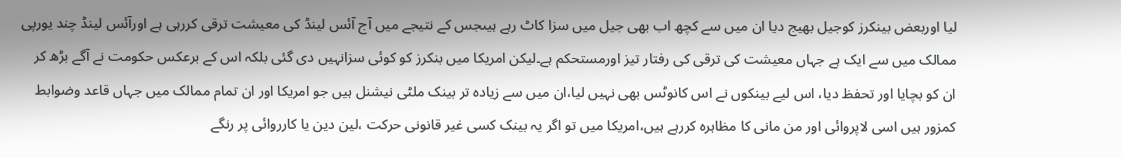لیا اوربعض بینکرز کوجیل بھیج دیا ان میں سے کچھ اب بھی جیل میں سزا کاٹ رہے ہیںجس کے نتیجے میں آج آئس لینڈ کی معیشت ترقی کررہی ہے اورآئس لینڈ چند یورپی ممالک میں سے ایک ہے جہاں معیشت کی ترقی کی رفتار تیز اورمستحکم ہے۔لیکن امریکا میں بنکرز کو کوئی سزانہیں دی گئی بلکہ اس کے برعکس حکومت نے آگے بڑھ کر ان کو بچایا اور تحفظ دیا، اس لیے بینکوں نے اس کانوٹس بھی نہیں لیا،ان میں سے زیادہ تر بینک ملٹی نیشنل ہیں جو امریکا اور ان تمام ممالک میں جہاں قاعد وضوابط کمزور ہیں اسی لاپروائی اور من مانی کا مظاہرہ کررہے ہیں،امریکا میں تو اگر یہ بینک کسی غیر قانونی حرکت ،لین دین یا کارروائی پر رنگے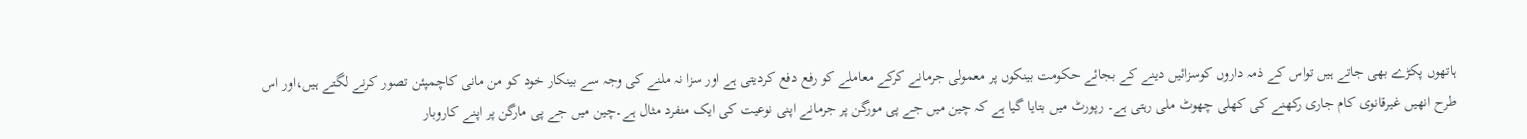ہاتھوں پکڑے بھی جاتے ہیں تواس کے ذمہ داروں کوسزائیں دینے کے بجائے حکومت بینکوں پر معمولی جرمانے کرکے معاملے کو رفع دفع کردیتی ہے اور سزا نہ ملنے کی وجہ سے بینکار خود کو من مانی کاچمپئن تصور کرنے لگتے ہیں،اور اس طرح انھیں غیرقانوی کام جاری رکھنے کی کھلی چھوٹ ملی رہتی ہے۔ رپورٹ میں بتایا گیا ہے کہ چین میں جے پی مورگن پر جرمانے اپنی نوعیت کی ایک منفرد مثال ہے۔چین میں جے پی مارگن پر اپنے کاروبار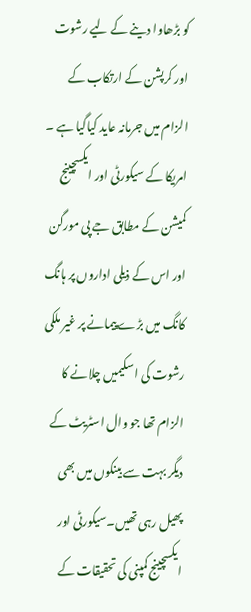کو بڑھاوا دینے کے لیے رشوت اور کرپشن کے ارتکاب کے الزام میں جرمانہ عاید کیاگیا ہے ۔
امریکا کے سیکورٹی اور ایکسچینج کمیشن کے مطابق جے پی مورگن اور اس کے ذیلی اداروں پر ہانگ کانگ میں بڑے پیمانے پر غیر ملکی رشوت کی اسکیمیں چلانے کا الزام تھا جو وال اسٹریٹ کے دیگر بہت سے بینکوں میں بھی پھیل رہی تھیں۔سیکورٹی اور ایکسچینج کمپنی کی تحقیقات کے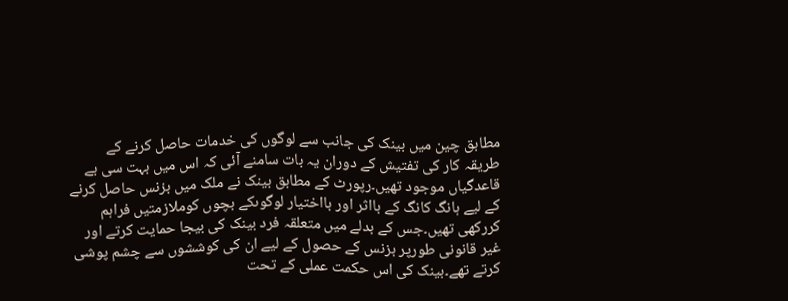مطابق چین میں بینک کی جانب سے لوگوں کی خدمات حاصل کرنے کے طریقہ کار کی تفتیش کے دوران یہ بات سامنے آئی کہ اس میں بہت سی بے قاعدگیاں موجود تھیں۔رپورٹ کے مطابق بینک نے ملک میں بزنس حاصل کرنے کے لیے ہانگ کانگ کے بااثر اور بااختیار لوگوںکے بچوں کوملازمتیں فراہم کررکھی تھیں۔جس کے بدلے میں متعلقہ فرد بینک کی بیجا حمایت کرتے اور غیر قانونی طورپر بزنس کے حصول کے لیے ان کی کوششوں سے چشم پوشی کرتے تھے۔بینک کی اس حکمت عملی کے تحت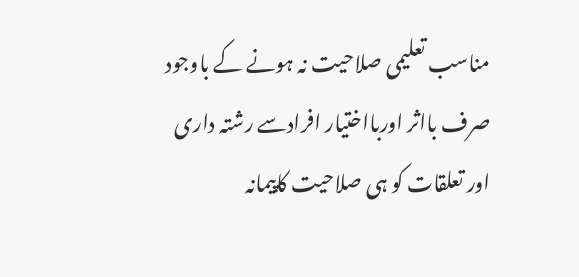مناسب تعلیمی صلاحیت نہ ہونے کے باوجود صرف بااثر اوربااختیار افرادسے رشتہ داری اور تعلقات کو ہی صلاحیت کاپیمانہ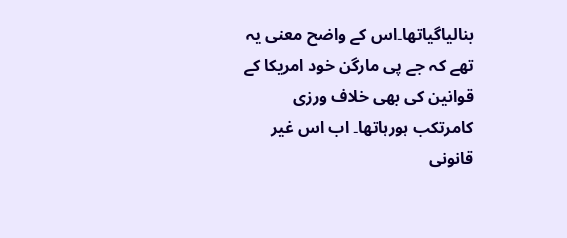بنالیاگیاتھا۔اس کے واضح معنی یہ تھے کہ جے پی مارگن خود امریکا کے قوانین کی بھی خلاف ورزی کامرتکب ہورہاتھا۔ اب اس غیر قانونی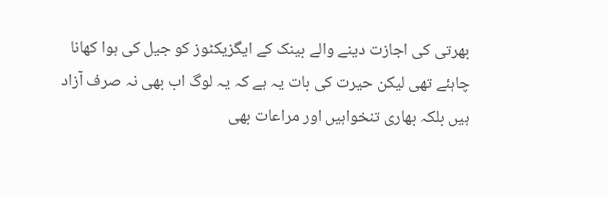بھرتی کی اجازت دینے والے بینک کے ایگزیکٹوز کو جیل کی ہوا کھانا چاہئے تھی لیکن حیرت کی بات یہ ہے کہ یہ لوگ اب بھی نہ صرف آزاد ہیں بلکہ بھاری تنخواہیں اور مراعات بھی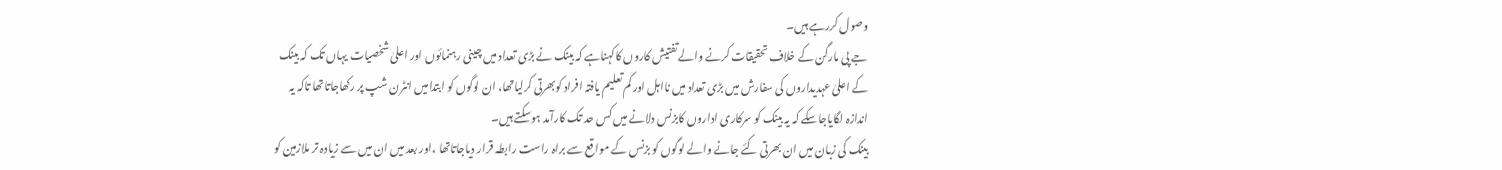وصول کررہے ہیں۔
جے پی مارگن کے خلاف تحقیقات کرنے والے تفتیش کاروں کاکہناہے کہ بینک نے بڑی تعداد میں چینی رہنمائوں اور اعلیٰ شخصیات یہاں تک کہ بینک کے اعلیٰ عہدیداروں کی سفارش میں بڑی تعداد میں نااہل اور کم تعلیم یافتہ افراد کوبھرتی کرلیاتھا، ان لوگوں کو ابتدامیں انٹرن شپ پر رکھاجاتاتھا تاکہ یہ اندازہ لگایاجاسکے کہ یہ بینک کو سرکاری اداروں کابزنس دلانے میں کس حد تک کارآمد ہوسکتے ہیں۔
بینک کی زبان میں ان بھرتی کئے جانے والے لوگوں کو بزنس کے مواقع سے براہ راست رابطہ قرار دیاجاتاتھا ،اور بعد میں ان میں سے زیادہ تر ملازمین کو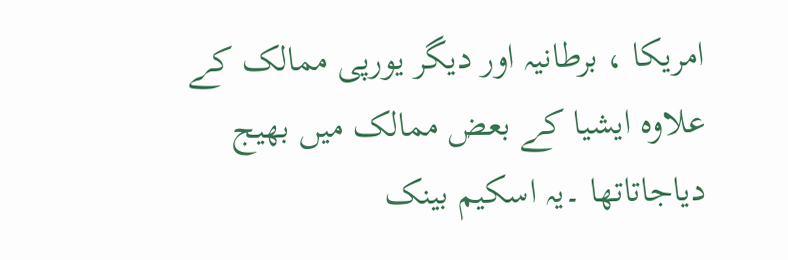امریکا ، برطانیہ اور دیگر یورپی ممالک کے علاوہ ایشیا کے بعض ممالک میں بھیج دیاجاتاتھا ۔یہ اسکیم بینک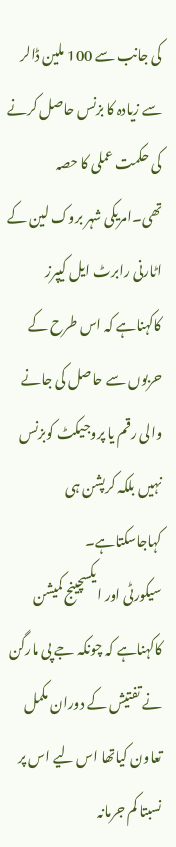کی جانب سے 100 ملین ڈالر سے زیادہ کا بزنس حاصل کرنے کی حکمت عملی کا حصہ تھی۔امریکی شہر بروک لین کے اٹارنی رابرٹ ایل کیپرز کاکہناہے کہ اس طرح کے حربوں سے حاصل کی جانے والی رقم یا پروجیکٹ کوبزنس نہیں بلکہ کرپشن ہی کہاجاسکتاہے۔
سیکورٹی اور ایکسچینج کمیشن کاکہناہے کہ چونکہ جے پی مارگن نے تفتیش کے دوران مکمل تعاون کیاتھا اس لیے اس پر نسبتا کم جرمانہ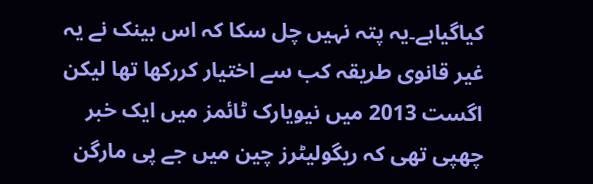کیاگیاہے۔یہ پتہ نہیں چل سکا کہ اس بینک نے یہ غیر قانوی طریقہ کب سے اختیار کررکھا تھا لیکن اگست 2013 میں نیویارک ٹائمز میں ایک خبر چھپی تھی کہ ریگولیٹرز چین میں جے پی مارگن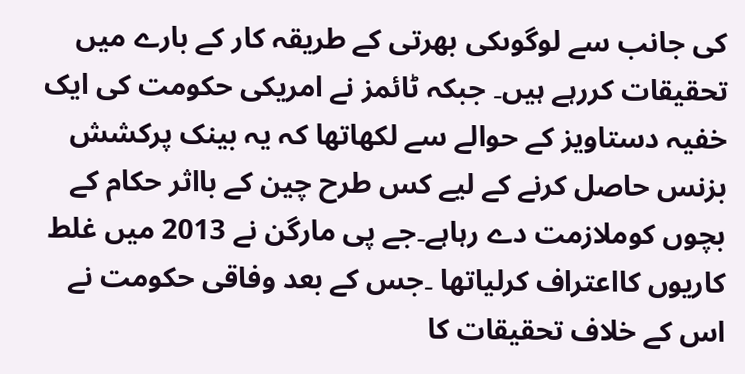کی جانب سے لوگوںکی بھرتی کے طریقہ کار کے بارے میں تحقیقات کررہے ہیں۔ جبکہ ٹائمز نے امریکی حکومت کی ایک خفیہ دستاویز کے حوالے سے لکھاتھا کہ یہ بینک پرکشش بزنس حاصل کرنے کے لیے کس طرح چین کے بااثر حکام کے بچوں کوملازمت دے رہاہے۔جے پی مارگن نے 2013 میں غلط کاریوں کااعتراف کرلیاتھا ۔جس کے بعد وفاقی حکومت نے اس کے خلاف تحقیقات کا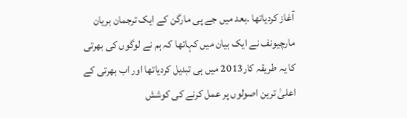آغاز کردیاتھا ۔بعد میں جے پی مارگن کے ایک ترجمان بریان مارچیونف نے ایک بیان میں کہاتھا کہ ہم نے لوگوں کی بھرتی کا یہ طریقہ کار2013 میں ہی تبدیل کردیاتھا اور اب بھرتی کے اعلیٰ ترین اصولوں پر عمل کرنے کی کوشش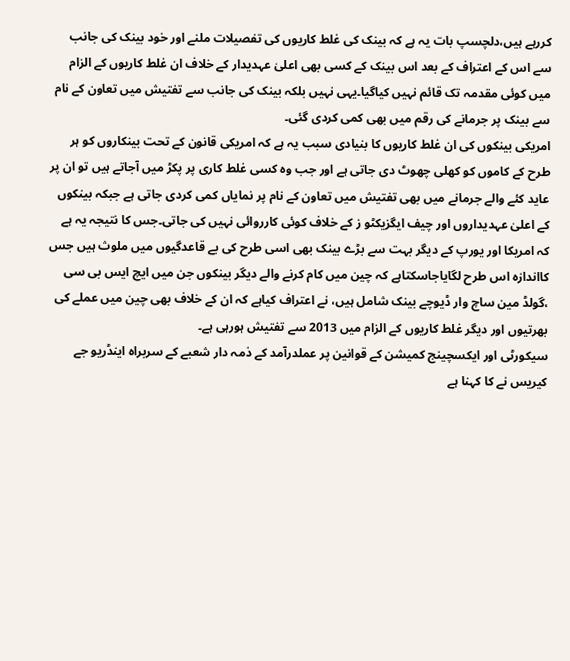کررہے ہیں،دلچسپ بات یہ ہے کہ بینک کی غلط کاریوں کی تفصیلات ملنے اور خود بینک کی جانب سے اس کے اعتراف کے بعد اس بینک کے کسی بھی اعلیٰ عہدیدار کے خلاف ان غلط کاریوں کے الزام میں کوئی مقدمہ تک قائم نہیں کیاگیا۔یہی نہیں بلکہ بینک کی جانب سے تفتیش میں تعاون کے نام سے بینک پر جرمانے کی رقم میں بھی کمی کردی گئی۔
امریکی بینکوں کی ان غلط کاریوں کا بنیادی سبب یہ ہے کہ امریکی قانون کے تحت بینکاروں کو ہر طرح کے کاموں کو کھلی چھوٹ دی جاتی ہے اور جب وہ کسی غلط کاری پر پکڑ میں آجاتے ہیں تو ان پر عاید کئے والے جرمانے میں بھی تفتیش میں تعاون کے نام پر نمایاں کمی کردی جاتی ہے جبکہ بینکوں کے اعلیٰ عہدیداروں اور چیف ایگزیکٹو ز کے خلاف کوئی کارروائی نہیں کی جاتی۔جس کا نتیجہ یہ ہے کہ امریکا اور یورپ کے دیگر بہت سے بڑے بینک بھی اسی طرح کی بے قاعدگیوں میں ملوث ہیں جس کااندازہ اس طرح لگایاجاسکتاہے کہ چین میں کام کرنے والے دیگر بینکوں جن میں ایچ ایس بی سی ،گولڈ مین ساچ وار ڈیوچے بینک شامل ہیں، نے اعتراف کیاہے کہ ان کے خلاف بھی چین میں عملے کی بھرتیوں اور دیگر غلط کاریوں کے الزام میں 2013 سے تفتیش ہورہی ہے۔
سیکورٹی اور ایکسچینج کمیشن کے قوانین پر عملدرآمد کے ذمہ دار شعبے کے سربراہ اینڈریو جے کیریس نے کا کہنا ہے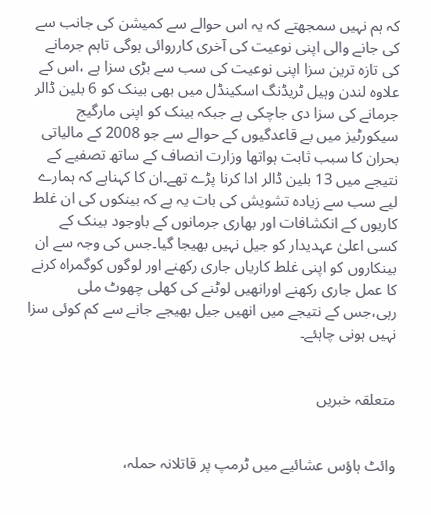کہ ہم نہیں سمجھتے کہ یہ اس حوالے سے کمیشن کی جانب سے کی جانے والی اپنی نوعیت کی آخری کارروائی ہوگی تاہم جرمانے کی تازہ ترین سزا اپنی نوعیت کی سب سے بڑی سزا ہے ،اس کے علاوہ لندن وہیل ٹریڈنگ اسکینڈل میں بھی بینک کو 6 بلین ڈالر جرمانے کی سزا دی جاچکی ہے جبکہ بینک کو اپنی مارگیج سیکورٹیز میں بے قاعدگیوں کے حوالے سے جو 2008 کے مالیاتی بحران کا سبب ثابت ہواتھا وزارت انصاف کے ساتھ تصفیے کے نتیجے میں 13 بلین ڈالر ادا کرنا پڑے تھے۔ان کا کہناہے کہ ہمارے لیے سب سے زیادہ تشویش کی بات یہ ہے کہ بینکوں کی ان غلط کاریوں کے انکشافات اور بھاری جرمانوں کے باوجود بینک کے کسی اعلیٰ عہدیدار کو جیل نہیں بھیجا گیا۔جس کی وجہ سے ان بینکاروں کو اپنی غلط کاریاں جاری رکھنے اور لوگوں کوگمراہ کرنے کا عمل جاری رکھنے اورانھیں لوٹنے کی کھلی چھوٹ ملی رہی،جس کے نتیجے میں انھیں جیل بھیجے جانے سے کم کوئی سزا نہیں ہونی چاہئے۔


متعلقہ خبریں


وائٹ ہاؤس عشائیے میں ٹرمپ پر قاتلانہ حملہ،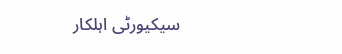سیکیورٹی اہلکار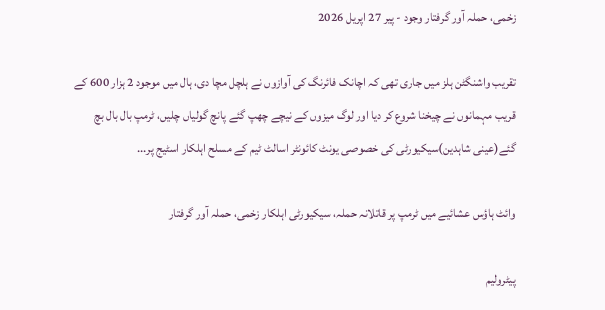زخمی، حملہ آور گرفتار وجود - پیر 27 اپریل 2026

تقریب واشنگٹن ہلز میں جاری تھی کہ اچانک فائرنگ کی آوازوں نے ہلچل مچا دی، ہال میں موجود 2 ہزار 600 کے قریب مہمانوں نے چیخنا شروع کر دیا اور لوگ میزوں کے نیچے چھپ گئے پانچ گولیاں چلیں، ٹرمپ بال بال بچ گئے(عینی شاہدین)سیکیورٹی کی خصوصی یونٹ کائونٹر اسالٹ ٹیم کے مسلح اہلکار اسٹیج پر...

وائٹ ہاؤس عشائیے میں ٹرمپ پر قاتلانہ حملہ، سیکیورٹی اہلکار زخمی، حملہ آور گرفتار

پیٹرولیم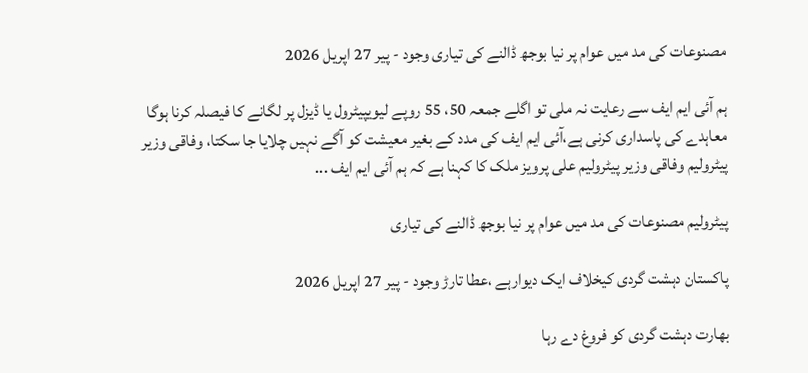مصنوعات کی مد میں عوام پر نیا بوجھ ڈالنے کی تیاری وجود - پیر 27 اپریل 2026

ہم آئی ایم ایف سے رعایت نہ ملی تو اگلے جمعہ 50، 55 روپے لیویپیٹرول یا ڈیزل پر لگانے کا فیصلہ کرنا ہوگا معاہدے کی پاسداری کرنی ہے،آئی ایم ایف کی مدد کے بغیر معیشت کو آگے نہیں چلایا جا سکتا، وفاقی وزیر پیٹرولیم وفاقی وزیر پیٹرولیم علی پرویز ملک کا کہنا ہے کہ ہم آئی ایم ایف ...

پیٹرولیم مصنوعات کی مد میں عوام پر نیا بوجھ ڈالنے کی تیاری

پاکستان دہشت گردی کیخلاف ایک دیوارہے ،عطا تارڑ وجود - پیر 27 اپریل 2026

بھارت دہشت گردی کو فروغ دے رہا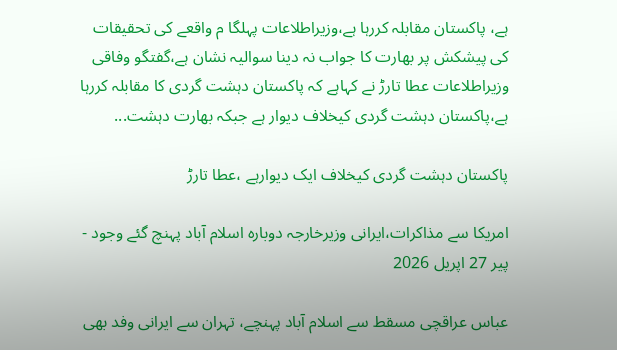ہے، پاکستان مقابلہ کررہا ہے،وزیراطلاعات پہلگا م واقعے کی تحقیقات کی پیشکش پر بھارت کا جواب نہ دینا سوالیہ نشان ہے،گفتگو وفاقی وزیراطلاعات عطا تارڑ نے کہاہے کہ پاکستان دہشت گردی کا مقابلہ کررہا ہے،پاکستان دہشت گردی کیخلاف دیوار ہے جبکہ بھارت دہشت...

پاکستان دہشت گردی کیخلاف ایک دیوارہے ،عطا تارڑ

امریکا سے مذاکرات،ایرانی وزیرخارجہ دوبارہ اسلام آباد پہنچ گئے وجود - پیر 27 اپریل 2026

عباس عراقچی مسقط سے اسلام آباد پہنچے، تہران سے ایرانی وفد بھی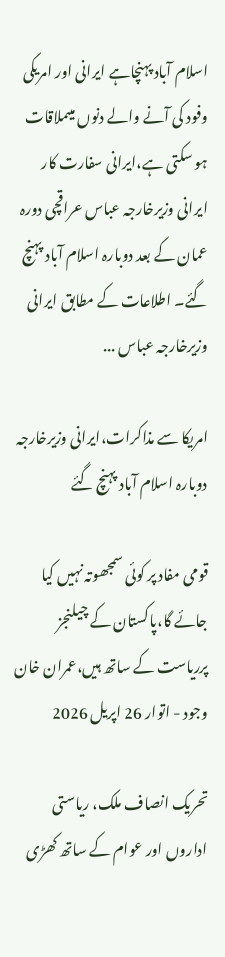اسلام آباد پہنچاہے ایرانی اور امریکی وفود کی آنے والے دنوں میںملاقات ہو سکتی ہے،ایرانی سفارت کار ایرانی وزیرخارجہ عباس عراقچی دورہ عمان کے بعد دوبارہ اسلام آباد پہنچ گئے۔ اطلاعات کے مطابق ایرانی وزیرخارجہ عباس ...

امریکا سے مذاکرات،ایرانی وزیرخارجہ دوبارہ اسلام آباد پہنچ گئے

قومی مفاد پر کوئی سمجھوتہ نہیں کیا جائے گا،پاکستان کے چیلنجز پرریاست کے ساتھ ہیں،عمران خان وجود - اتوار 26 اپریل 2026

تحریک انصاف ملک، ریاستی اداروں اور عوام کے ساتھ کھڑی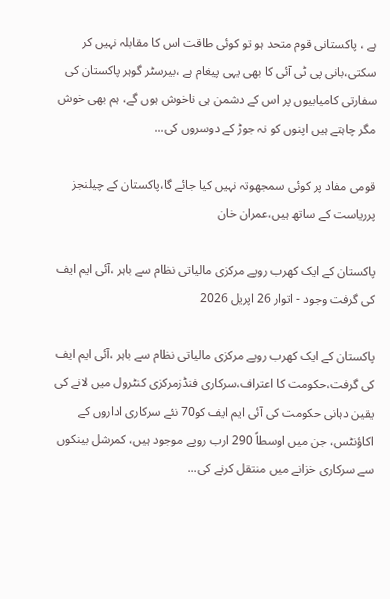ہے ، پاکستانی قوم متحد ہو تو کوئی طاقت اس کا مقابلہ نہیں کر سکتی،بانی پی ٹی آئی کا بھی یہی پیغام ہے ،بیرسٹر گوہر پاکستان کی سفارتی کامیابیوں پر اس کے دشمن ہی ناخوش ہوں گے، ہم بھی خوش مگر چاہتے ہیں اپنوں کو نہ جوڑ کے دوسروں کی...

قومی مفاد پر کوئی سمجھوتہ نہیں کیا جائے گا،پاکستان کے چیلنجز پرریاست کے ساتھ ہیں،عمران خان

پاکستان کے ایک کھرب روپے مرکزی مالیاتی نظام سے باہر ،آئی ایم ایف کی گرفت وجود - اتوار 26 اپریل 2026

پاکستان کے ایک کھرب روپے مرکزی مالیاتی نظام سے باہر ،آئی ایم ایف کی گرفت،حکومت کا اعتراف،سرکاری فنڈزمرکزی کنٹرول میں لانے کی یقین دہانی حکومت کی آئی ایم ایف کو70 نئے سرکاری اداروں کے اکاؤنٹس، جن میں اوسطاً 290 ارب روپے موجود ہیں، کمرشل بینکوں سے سرکاری خزانے میں منتقل کرنے کی...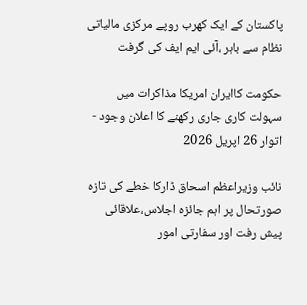پاکستان کے ایک کھرب روپے مرکزی مالیاتی نظام سے باہر ،آئی ایم ایف کی گرفت

حکومت کاایران امریکا مذاکرات میں سہولت کاری جاری رکھنے کا اعلان وجود - اتوار 26 اپریل 2026

نائب وزیراعظم اسحاق ڈارکا خطے کی تازہ صورتحال پر اہم جائزہ اجلاس،علاقائی پیش رفت اور سفارتی امور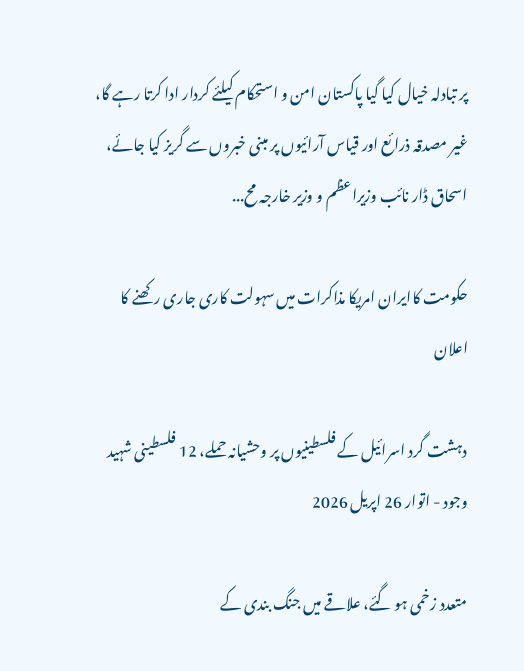پر تبادلہ خیال کیا گیا پاکستان امن و استحکام کیلئے کردار ادا کرتا رہے گا، غیر مصدقہ ذرائع اور قیاس آرائیوں پر مبنی خبروں سے گریز کیا جائے، اسحاق ڈار نائب وزیراعظم و وزیر خارجہ مح...

حکومت کاایران امریکا مذاکرات میں سہولت کاری جاری رکھنے کا اعلان

دہشت گرد اسرائیل کے فلسطینیوں پر وحشیانہ حملے، 12 فلسطینی شہید وجود - اتوار 26 اپریل 2026

متعدد زخمی ہو گئے، علاقے میں جنگ بندی کے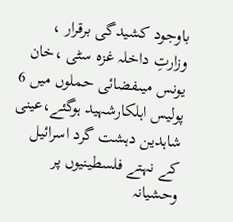باوجود کشیدگی برقرار ، وزارتِ داخلہ غزہ سٹی ،خان یونس میںفضائی حملوں میں 6 پولیس اہلکارشہید ہوگئے،عینی شاہدین دہشت گرد اسرائیل کے نہتے فلسطینیوں پر وحشیانہ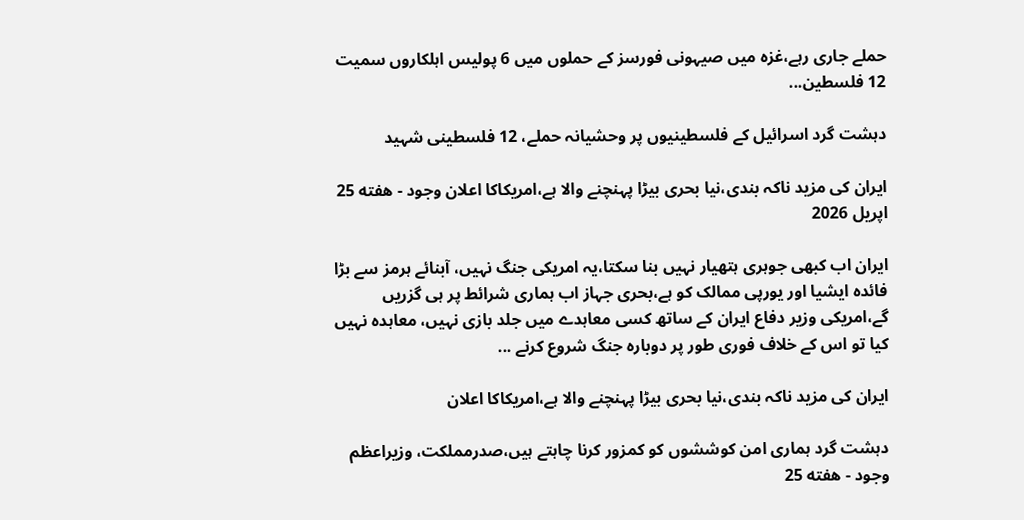حملے جاری رہے،غزہ میں صیہونی فورسز کے حملوں میں 6 پولیس اہلکاروں سمیت 12 فلسطین...

دہشت گرد اسرائیل کے فلسطینیوں پر وحشیانہ حملے، 12 فلسطینی شہید

ایران کی مزید ناکہ بندی،نیا بحری بیڑا پہنچنے والا ہے،امریکاکا اعلان وجود - هفته 25 اپریل 2026

ایران اب کبھی جوہری ہتھیار نہیں بنا سکتا،یہ امریکی جنگ نہیں، آبنائے ہرمز سے بڑا فائدہ ایشیا اور یورپی ممالک کو ہے،بحری جہاز اب ہماری شرائط پر ہی گزریں گے،امریکی وزیر دفاع ایران کے ساتھ کسی معاہدے میں جلد بازی نہیں، معاہدہ نہیں کیا تو اس کے خلاف فوری طور پر دوبارہ جنگ شروع کرنے ...

ایران کی مزید ناکہ بندی،نیا بحری بیڑا پہنچنے والا ہے،امریکاکا اعلان

دہشت گرد ہماری امن کوششوں کو کمزور کرنا چاہتے ہیں،صدرمملکت، وزیراعظم وجود - هفته 25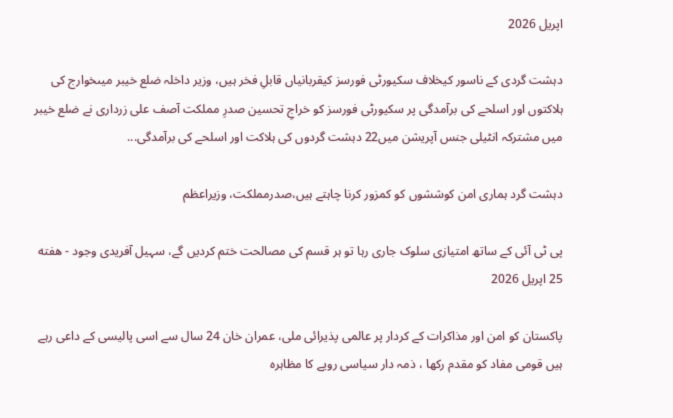اپریل 2026

دہشت گردی کے ناسور کیخلاف سکیورٹی فورسز کیقربانیاں قابلِ فخر ہیں، وزیر داخلہ ضلع خیبر میںخوارج کی ہلاکتوں اور اسلحے کی برآمدگی پر سکیورٹی فورسز کو خراجِ تحسین صدرِ مملکت آصف علی زرداری نے ضلع خیبر میں مشترکہ انٹیلی جنس آپریشن میں22 دہشت گردوں کی ہلاکت اور اسلحے کی برآمدگی...

دہشت گرد ہماری امن کوششوں کو کمزور کرنا چاہتے ہیں،صدرمملکت، وزیراعظم

پی ٹی آئی کے ساتھ امتیازی سلوک جاری رہا تو ہر قسم کی مصالحت ختم کردیں گے، سہیل آفریدی وجود - هفته 25 اپریل 2026

پاکستان کو امن اور مذاکرات کے کردار پر عالمی پذیرائی ملی، عمران خان 24 سال سے اسی پالیسی کے داعی رہے ہیں قومی مفاد کو مقدم رکھا ، ذمہ دار سیاسی رویے کا مظاہرہ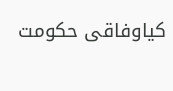کیاوفاقی حکومت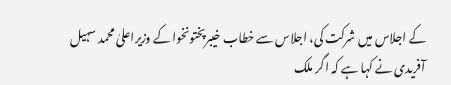کے اجلاس میں شرکت کی، اجلاس سے خطاب خیبرپختونخوا کے وزیراعلیٰ محمد سہیل آفریدی نے کہا ہے کہ اگر ملک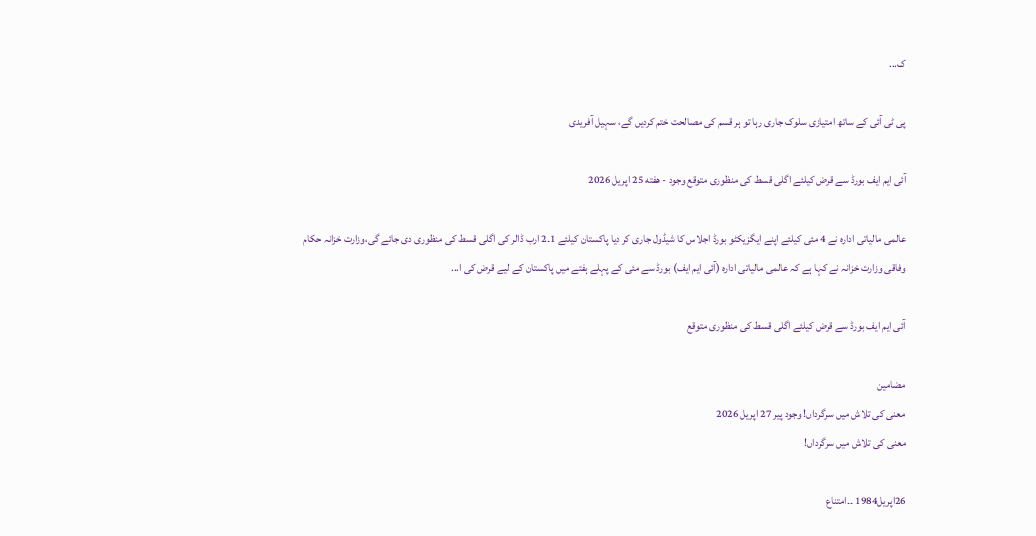ک...

پی ٹی آئی کے ساتھ امتیازی سلوک جاری رہا تو ہر قسم کی مصالحت ختم کردیں گے، سہیل آفریدی

آئی ایم ایف بورڈ سے قرض کیلئے اگلی قسط کی منظوری متوقع وجود - هفته 25 اپریل 2026

عالمی مالیاتی ادارہ نے 4 مئی کیلئے اپنے ایگزیکٹو بورڈ اجلاس کا شیڈول جاری کر دیا پاکستان کیلئے 1۔2 ارب ڈالر کی اگلی قسط کی منظوری دی جائے گی،وزارت خزانہ حکام وفاقی وزارت خزانہ نے کہا ہے کہ عالمی مالیاتی ادارہ (آئی ایم ایف) بورڈ سے مئی کے پہلے ہفتے میں پاکستان کے لیے قرض کی ا...

آئی ایم ایف بورڈ سے قرض کیلئے اگلی قسط کی منظوری متوقع

مضامین
معنی کی تلاش میں سرگرداں! وجود پیر 27 اپریل 2026
معنی کی تلاش میں سرگرداں!

26اپریل1984 ۔۔امتناع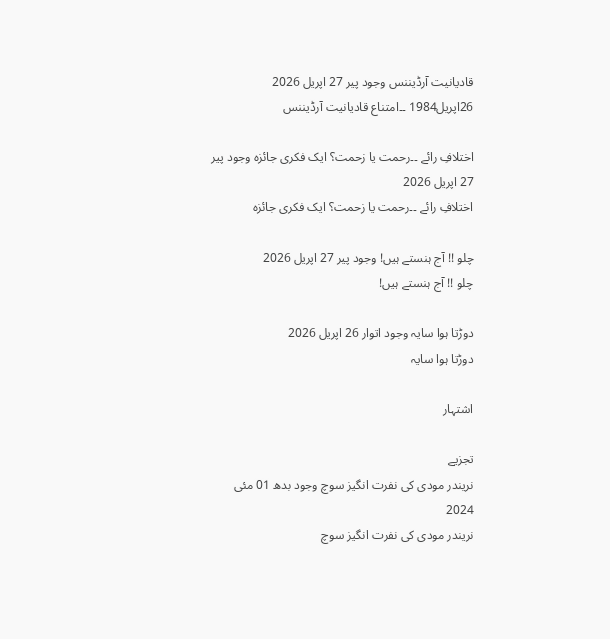قادیانیت آرڈیننس وجود پیر 27 اپریل 2026
26اپریل1984 ۔۔امتناع قادیانیت آرڈیننس

اختلافِ رائے ۔۔رحمت یا زحمت؟ ایک فکری جائزہ وجود پیر 27 اپریل 2026
اختلافِ رائے ۔۔رحمت یا زحمت؟ ایک فکری جائزہ

چلو !! آج ہنستے ہیں! وجود پیر 27 اپریل 2026
چلو !! آج ہنستے ہیں!

دوڑتا ہوا سایہ وجود اتوار 26 اپریل 2026
دوڑتا ہوا سایہ

اشتہار

تجزیے
نریندر مودی کی نفرت انگیز سوچ وجود بدھ 01 مئی 2024
نریندر مودی کی نفرت انگیز سوچ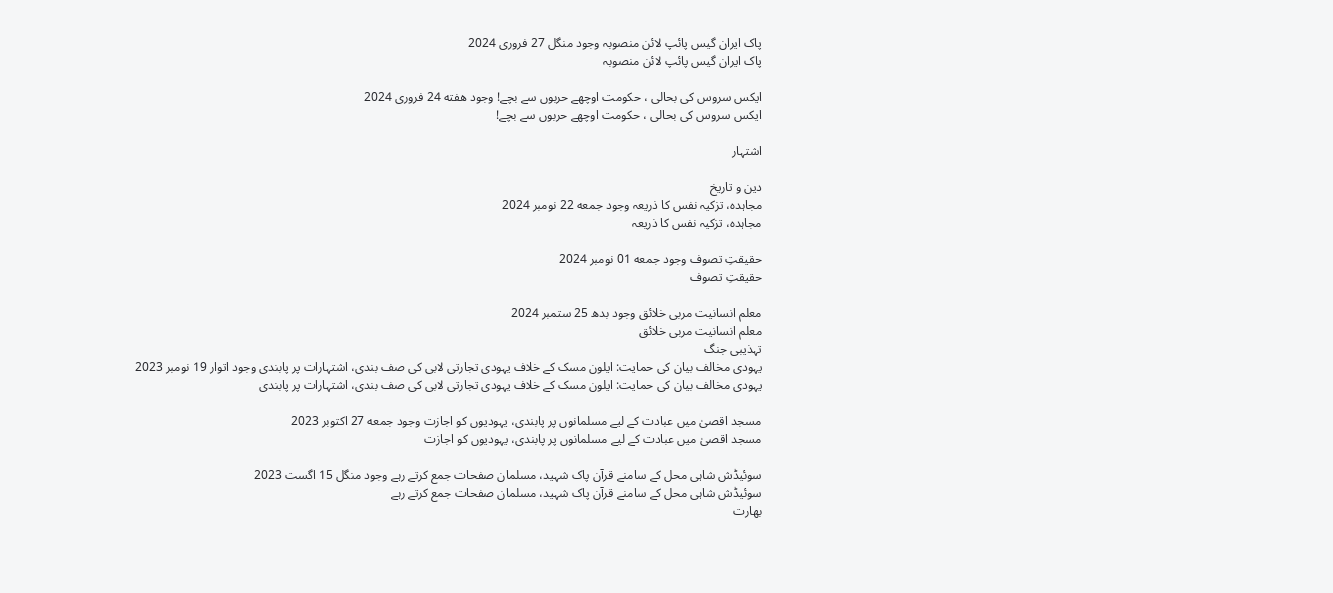پاک ایران گیس پائپ لائن منصوبہ وجود منگل 27 فروری 2024
پاک ایران گیس پائپ لائن منصوبہ

ایکس سروس کی بحالی ، حکومت اوچھے حربوں سے بچے! وجود هفته 24 فروری 2024
ایکس سروس کی بحالی ، حکومت اوچھے حربوں سے بچے!

اشتہار

دین و تاریخ
مجاہدہ، تزکیہ نفس کا ذریعہ وجود جمعه 22 نومبر 2024
مجاہدہ، تزکیہ نفس کا ذریعہ

حقیقتِ تصوف وجود جمعه 01 نومبر 2024
حقیقتِ تصوف

معلم انسانیت مربی خلائق وجود بدھ 25 ستمبر 2024
معلم انسانیت مربی خلائق
تہذیبی جنگ
یہودی مخالف بیان کی حمایت: ایلون مسک کے خلاف یہودی تجارتی لابی کی صف بندی، اشتہارات پر پابندی وجود اتوار 19 نومبر 2023
یہودی مخالف بیان کی حمایت: ایلون مسک کے خلاف یہودی تجارتی لابی کی صف بندی، اشتہارات پر پابندی

مسجد اقصیٰ میں عبادت کے لیے مسلمانوں پر پابندی، یہودیوں کو اجازت وجود جمعه 27 اکتوبر 2023
مسجد اقصیٰ میں عبادت کے لیے مسلمانوں پر پابندی، یہودیوں کو اجازت

سوئیڈش شاہی محل کے سامنے قرآن پاک شہید، مسلمان صفحات جمع کرتے رہے وجود منگل 15 اگست 2023
سوئیڈش شاہی محل کے سامنے قرآن پاک شہید، مسلمان صفحات جمع کرتے رہے
بھارت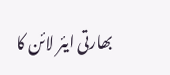بھارتی ایئر لائن کا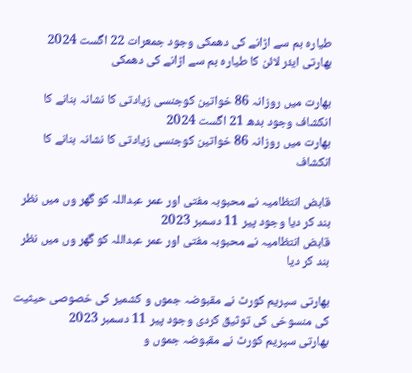طیارہ بم سے اڑانے کی دھمکی وجود جمعرات 22 اگست 2024
بھارتی ایئر لائن کا طیارہ بم سے اڑانے کی دھمکی

بھارت میں روزانہ 86 خواتین کوجنسی زیادتی کا نشانہ بنانے کا انکشاف وجود بدھ 21 اگست 2024
بھارت میں روزانہ 86 خواتین کوجنسی زیادتی کا نشانہ بنانے کا انکشاف

قابض انتظامیہ نے محبوبہ مفتی اور عمر عبداللہ کو گھر وں میں نظر بند کر دیا وجود پیر 11 دسمبر 2023
قابض انتظامیہ نے محبوبہ مفتی اور عمر عبداللہ کو گھر وں میں نظر بند کر دیا

بھارتی سپریم کورٹ نے مقبوضہ جموں و کشمیر کی خصوصی حیثیت کی منسوخی کی توثیق کردی وجود پیر 11 دسمبر 2023
بھارتی سپریم کورٹ نے مقبوضہ جموں و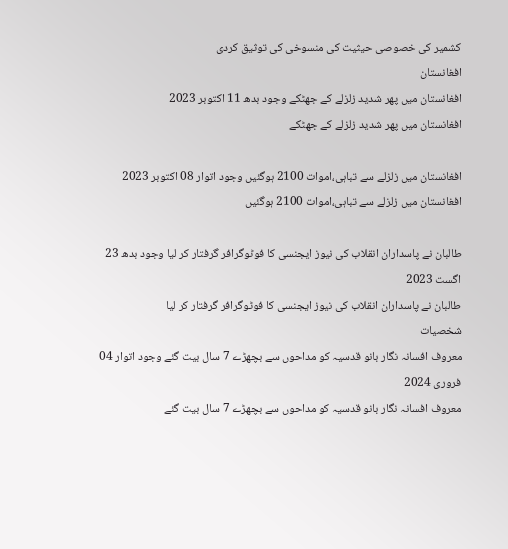کشمیر کی خصوصی حیثیت کی منسوخی کی توثیق کردی
افغانستان
افغانستان میں پھر شدید زلزلے کے جھٹکے وجود بدھ 11 اکتوبر 2023
افغانستان میں پھر شدید زلزلے کے جھٹکے

افغانستان میں زلزلے سے تباہی،اموات 2100 ہوگئیں وجود اتوار 08 اکتوبر 2023
افغانستان میں زلزلے سے تباہی،اموات 2100 ہوگئیں

طالبان نے پاسداران انقلاب کی نیوز ایجنسی کا فوٹوگرافر گرفتار کر لیا وجود بدھ 23 اگست 2023
طالبان نے پاسداران انقلاب کی نیوز ایجنسی کا فوٹوگرافر گرفتار کر لیا
شخصیات
معروف افسانہ نگار بانو قدسیہ کو مداحوں سے بچھڑے 7 سال بیت گئے وجود اتوار 04 فروری 2024
معروف افسانہ نگار بانو قدسیہ کو مداحوں سے بچھڑے 7 سال بیت گئے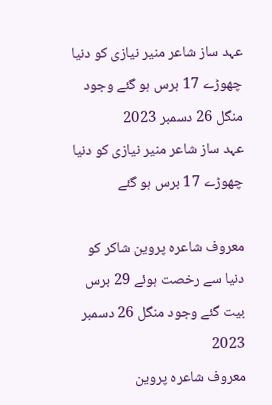عہد ساز شاعر منیر نیازی کو دنیا چھوڑے 17 برس ہو گئے وجود منگل 26 دسمبر 2023
عہد ساز شاعر منیر نیازی کو دنیا چھوڑے 17 برس ہو گئے

معروف شاعرہ پروین شاکر کو دنیا سے رخصت ہوئے 29 برس بیت گئے وجود منگل 26 دسمبر 2023
معروف شاعرہ پروین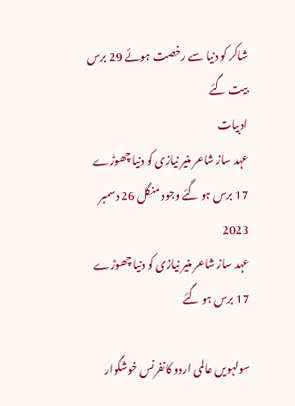شاکر کو دنیا سے رخصت ہوئے 29 برس بیت گئے
ادبیات
عہد ساز شاعر منیر نیازی کو دنیا چھوڑے 17 برس ہو گئے وجود منگل 26 دسمبر 2023
عہد ساز شاعر منیر نیازی کو دنیا چھوڑے 17 برس ہو گئے

سولہویں عالمی اردو کانفرنس خوشگوار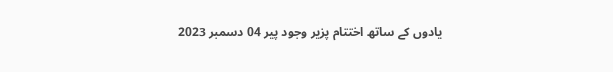یادوں کے ساتھ اختتام پزیر وجود پیر 04 دسمبر 2023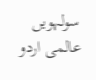سولہویں عالمی اردو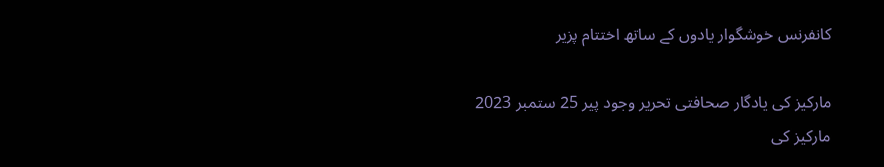کانفرنس خوشگوار یادوں کے ساتھ اختتام پزیر

مارکیز کی یادگار صحافتی تحریر وجود پیر 25 ستمبر 2023
مارکیز کی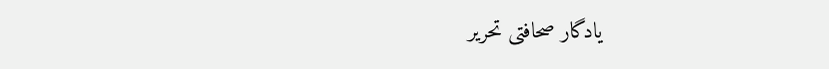یادگار صحافتی تحریر